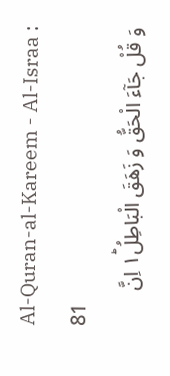Al-Quran-al-Kareem - Al-Israa : 81
وَ قُلْ جَآءَ الْحَقُّ وَ زَهَقَ الْبَاطِلُ١ؕ اِنَّ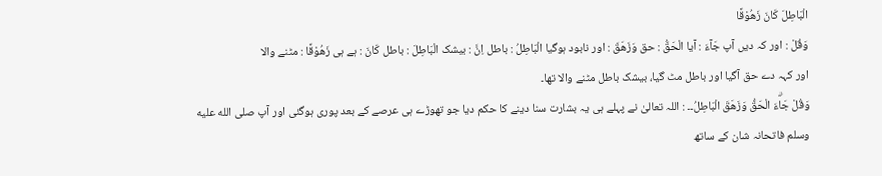الْبَاطِلَ كَانَ زَهُوْقًا
وَقُلْ : اور کہ دیں آپ جَآءَ : آیا الْحَقُّ : حق وَزَهَقَ : اور نابود ہوگیا الْبَاطِلُ : باطل اِنَّ : بیشک الْبَاطِلَ : باطل كَانَ : ہے ہی زَهُوْقًا : مٹنے والا
اور کہہ دے حق آگیا اور باطل مٹ گیا، بیشک باطل مٹنے والا تھا۔
وَقُلْ جَاۗءَ الْحَقُّ وَزَهَقَ الْبَاطِلُ۔۔ : اللہ تعالیٰ نے پہلے ہی یہ بشارت سنا دینے کا حکم دیا جو تھوڑے ہی عرصے کے بعد پوری ہوگئی اور آپ صلى الله عليه وسلم فاتحانہ شان کے ساتھ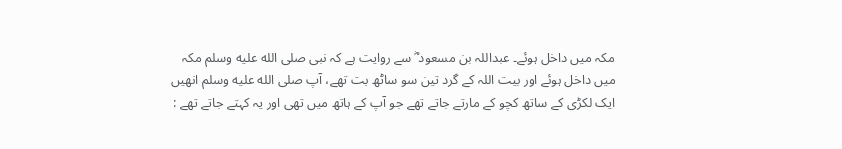مکہ میں داخل ہوئے۔ عبداللہ بن مسعود ؓ سے روایت ہے کہ نبی صلى الله عليه وسلم مکہ میں داخل ہوئے اور بیت اللہ کے گرد تین سو ساٹھ بت تھے، آپ صلى الله عليه وسلم انھیں ایک لکڑی کے ساتھ کچو کے مارتے جاتے تھے جو آپ کے ہاتھ میں تھی اور یہ کہتے جاتے تھے :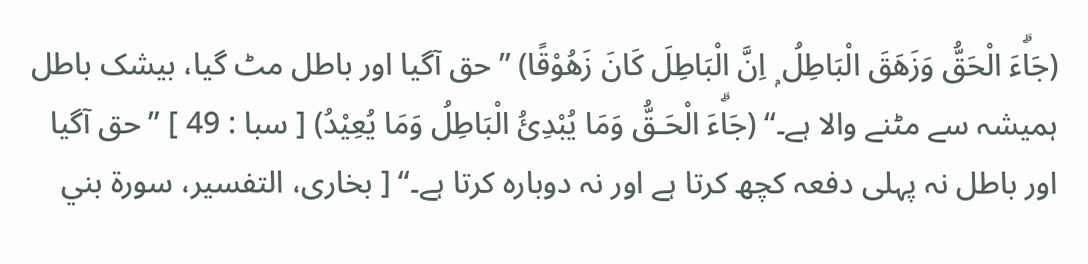(جَاۗءَ الْحَقُّ وَزَهَقَ الْبَاطِلُ ۭ اِنَّ الْبَاطِلَ كَانَ زَهُوْقًا) ”حق آگیا اور باطل مٹ گیا، بیشک باطل ہمیشہ سے مٹنے والا ہے۔“ (جَاۗءَ الْحَـقُّ وَمَا يُبْدِئُ الْبَاطِلُ وَمَا يُعِيْدُ) [ سبا : 49 ] ”حق آگیا اور باطل نہ پہلی دفعہ کچھ کرتا ہے اور نہ دوبارہ کرتا ہے۔“ [ بخاری، التفسیر، سورة بني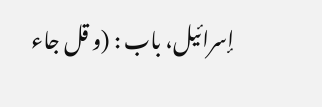إسرائیل، باب : (و قل جاء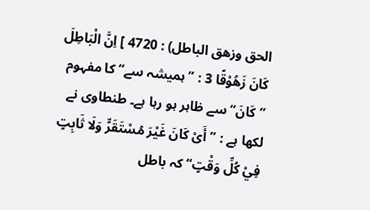الحق وزھق الباطل) : 4720 ] اِنَّ الْبَاطِلَ كَانَ زَهُوْقًا 3 : ”ہمیشہ سے“ کا مفہوم ”كَانَ“ سے ظاہر ہو رہا ہے۔ طنطاوی نے لکھا ہے : ”أَیْ کَانَ غَیْرَ مُسْتَقَرٍّ وَلَا ثَابِتٍ فِيْ کُلِّ وَقْتٍ“ کہ باطل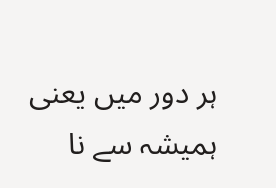ہر دور میں یعنی ہمیشہ سے نا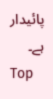پائیدار ہے۔
Top